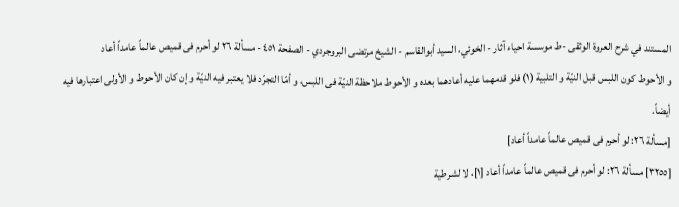المستند في شرح العروة الوثقى -ط موسسة احياء آثار - الخوئي، السيد أبوالقاسم - الشيخ مرتضى البروجردي - الصفحة ٤٥١ - مسألة ٢٦ لو أحرم فی قمیص عالماً عامداً أعاد
و الأحوط کون اللبس قبل النیّة و التلبیة (١) فلو قدمهما علیه أعادهما بعده و الأحوط ملاحظة النیّة فی اللبس، و أمّا التجرّد فلا یعتبر فیه النیّة و إن کان الأحوط و الأولی اعتبارها فیه أیضاً.
[مسألة ٢٦: لو أحرم فی قمیص عالماً عامداً أعاد]
[٣٢٥٥] مسألة ٢٦: لو أحرم فی قمیص عالماً عامداً أعاد [١]، لا لشرطیة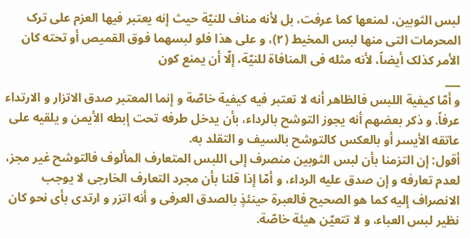لبس الثوبین، لمنعها کما عرفت، بل لأنه مناف للنیّة حیث إنه یعتبر فیها العزم علی ترک المحرمات التی منها لبس المخیط (٢)، و علی هذا فلو لبسهما فوق القمیص أو تحته کان الأمر کذلک أیضاً، لأنه مثله فی المنافاة للنیّة، إلّا أن یمنع کون
___
و أمّا کیفیة اللبس فالظاهر أنه لا تعتبر فیه کیفیة خاصّة و إنما المعتبر صدق الاتزار و الارتداء عرفاً. و ذکر بعضهم أنه یجوز التوشح بالرداء، بأن یدخل طرفه تحت إبطه الأیمن و یلقیه علی عاتقه الأیسر أو بالعکس کالتوشح بالسیف و التقلد به.
أقول: إن التزمنا بأن لبس الثوبین منصرف إلی اللبس المتعارف المألوف فالتوشح غیر مجز، لعدم تعارفه و إن صدق علیه الرداء، و أمّا إذا قلنا بأن مجرد التعارف الخارجی لا یوجب الانصراف إلیه کما هو الصحیح فالعبرة حینئذٍ بالصدق العرفی و أنه اتزر و ارتدی بأی نحو کان نظیر لبس العباء، و لا تتعیّن هیئة خاصّة.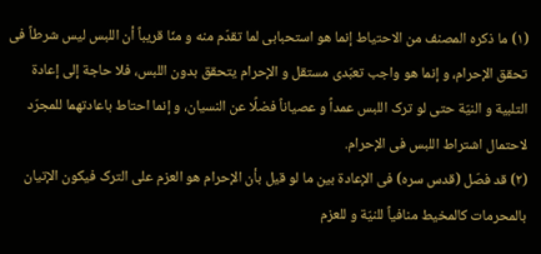(١) ما ذکره المصنف من الاحتیاط إنما هو استحبابی لما تقدّم منه و منّا قریباً أن اللبس لیس شرطاً فی تحقق الإحرام، و إنما هو واجب تعبّدی مستقل و الإحرام یتحقق بدون اللبس، فلا حاجة إلی إعادة التلبیة و النیّة حتی لو ترک اللبس عمداً و عصیاناً فضلًا عن النسیان، و إنما احتاط باعادتهما للمجرّد لاحتمال اشتراط اللبس فی الإحرام.
(٢) قد فصّل (قدس سره) فی الإعادة بین ما لو قیل بأن الإحرام هو العزم علی الترک فیکون الإتیان بالمحرمات کالمخیط منافیاً للنیّة و للعزم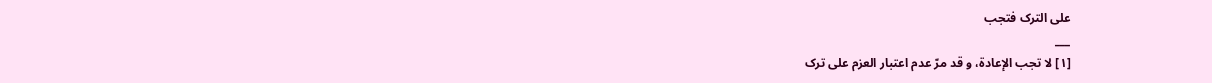علی الترک فتجب
___
[١] لا تجب الإعادة، و قد مرّ عدم اعتبار العزم علی ترک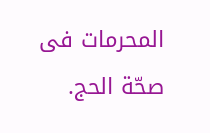المحرمات فی صحّة الحج.